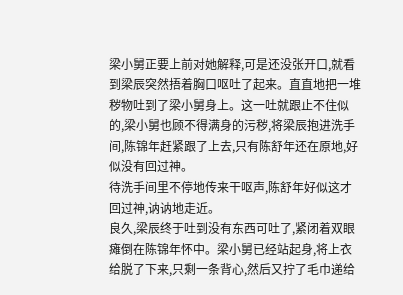梁小舅正要上前对她解释,可是还没张开口,就看到梁辰突然捂着胸口呕吐了起来。直直地把一堆秽物吐到了梁小舅身上。这一吐就跟止不住似的,梁小舅也顾不得满身的污秽,将梁辰抱进洗手间,陈锦年赶紧跟了上去,只有陈舒年还在原地,好似没有回过神。
待洗手间里不停地传来干呕声,陈舒年好似这才回过神,讷讷地走近。
良久,梁辰终于吐到没有东西可吐了,紧闭着双眼瘫倒在陈锦年怀中。梁小舅已经站起身,将上衣给脱了下来,只剩一条背心,然后又拧了毛巾递给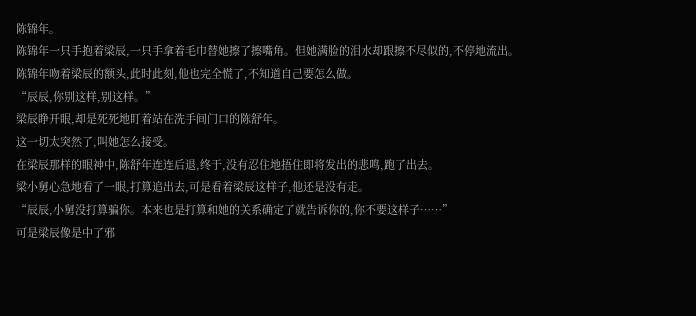陈锦年。
陈锦年一只手抱着梁辰,一只手拿着毛巾替她擦了擦嘴角。但她满脸的泪水却跟擦不尽似的,不停地流出。
陈锦年吻着梁辰的额头,此时此刻,他也完全慌了,不知道自己要怎么做。
“辰辰,你别这样,别这样。”
梁辰睁开眼,却是死死地盯着站在洗手间门口的陈舒年。
这一切太突然了,叫她怎么接受。
在梁辰那样的眼神中,陈舒年连连后退,终于,没有忍住地捂住即将发出的悲鸣,跑了出去。
梁小舅心急地看了一眼,打算追出去,可是看着梁辰这样子,他还是没有走。
“辰辰,小舅没打算骗你。本来也是打算和她的关系确定了就告诉你的,你不要这样子……”
可是梁辰像是中了邪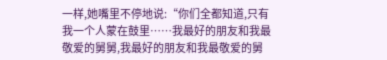一样,她嘴里不停地说:“你们全都知道,只有我一个人蒙在鼓里……我最好的朋友和我最敬爱的舅舅,我最好的朋友和我最敬爱的舅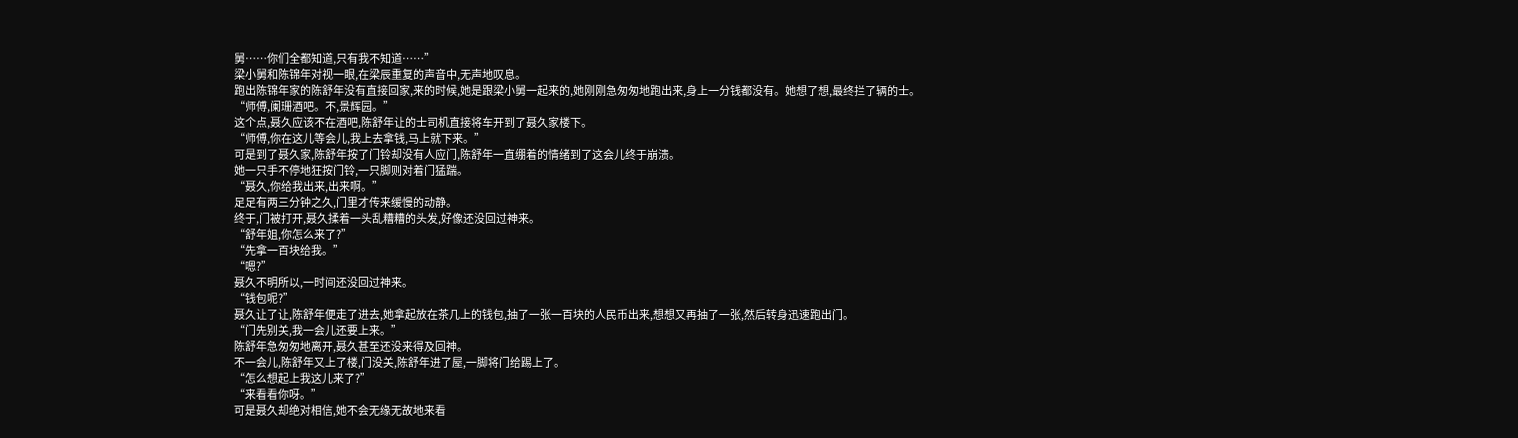舅……你们全都知道,只有我不知道……”
梁小舅和陈锦年对视一眼,在梁辰重复的声音中,无声地叹息。
跑出陈锦年家的陈舒年没有直接回家,来的时候,她是跟梁小舅一起来的,她刚刚急匆匆地跑出来,身上一分钱都没有。她想了想,最终拦了辆的士。
“师傅,阑珊酒吧。不,景辉园。”
这个点,聂久应该不在酒吧,陈舒年让的士司机直接将车开到了聂久家楼下。
“师傅,你在这儿等会儿,我上去拿钱,马上就下来。”
可是到了聂久家,陈舒年按了门铃却没有人应门,陈舒年一直绷着的情绪到了这会儿终于崩溃。
她一只手不停地狂按门铃,一只脚则对着门猛踹。
“聂久,你给我出来,出来啊。”
足足有两三分钟之久,门里才传来缓慢的动静。
终于,门被打开,聂久揉着一头乱糟糟的头发,好像还没回过神来。
“舒年姐,你怎么来了?”
“先拿一百块给我。”
“嗯?”
聂久不明所以,一时间还没回过神来。
“钱包呢?”
聂久让了让,陈舒年便走了进去,她拿起放在茶几上的钱包,抽了一张一百块的人民币出来,想想又再抽了一张,然后转身迅速跑出门。
“门先别关,我一会儿还要上来。”
陈舒年急匆匆地离开,聂久甚至还没来得及回神。
不一会儿,陈舒年又上了楼,门没关,陈舒年进了屋,一脚将门给踢上了。
“怎么想起上我这儿来了?”
“来看看你呀。”
可是聂久却绝对相信,她不会无缘无故地来看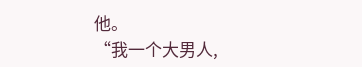他。
“我一个大男人,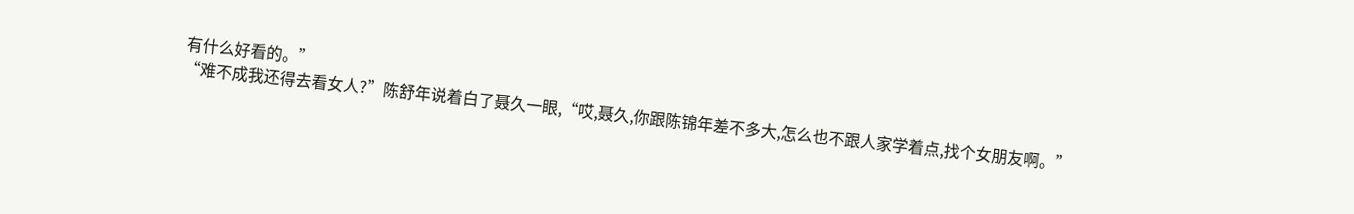有什么好看的。”
“难不成我还得去看女人?”陈舒年说着白了聂久一眼,“哎,聂久,你跟陈锦年差不多大,怎么也不跟人家学着点,找个女朋友啊。”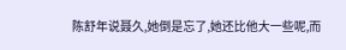陈舒年说聂久,她倒是忘了,她还比他大一些呢,而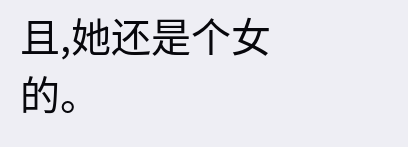且,她还是个女的。